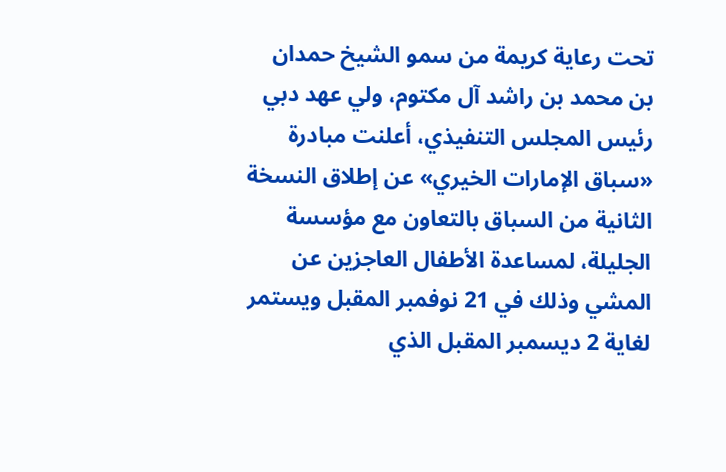تحت رعاية كريمة من سمو الشيخ حمدان بن محمد بن راشد آل مكتوم، ولي عهد دبي رئيس المجلس التنفيذي، أعلنت مبادرة «سباق الإمارات الخيري» عن إطلاق النسخة الثانية من السباق بالتعاون مع مؤسسة الجليلة، لمساعدة الأطفال العاجزين عن المشي وذلك في 21 نوفمبر المقبل ويستمر لغاية 2 ديسمبر المقبل الذي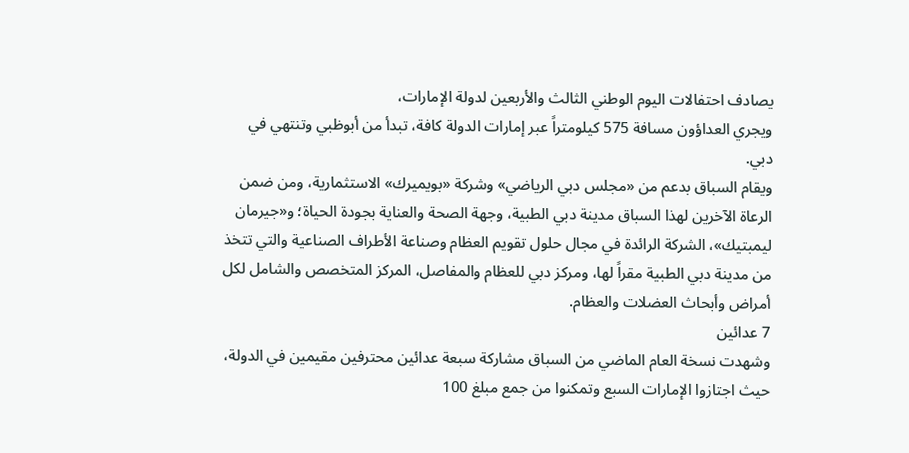يصادف احتفالات اليوم الوطني الثالث والأربعين لدولة الإمارات،
ويجري العداؤون مسافة 575 كيلومتراً عبر إمارات الدولة كافة، تبدأ من أبوظبي وتنتهي في دبي.
ويقام السباق بدعم من «مجلس دبي الرياضي» وشركة «بويميرك» الاستثمارية، ومن ضمن الرعاة الآخرين لهذا السباق مدينة دبي الطبية، وجهة الصحة والعناية بجودة الحياة؛ و«جيرمان ليمبتيك»، الشركة الرائدة في مجال حلول تقويم العظام وصناعة الأطراف الصناعية والتي تتخذ من مدينة دبي الطبية مقراً لها، ومركز دبي للعظام والمفاصل، المركز المتخصص والشامل لكل أمراض وأبحاث العضلات والعظام.
7 عدائين
وشهدت نسخة العام الماضي من السباق مشاركة سبعة عدائين محترفين مقيمين في الدولة، حيث اجتازوا الإمارات السبع وتمكنوا من جمع مبلغ 100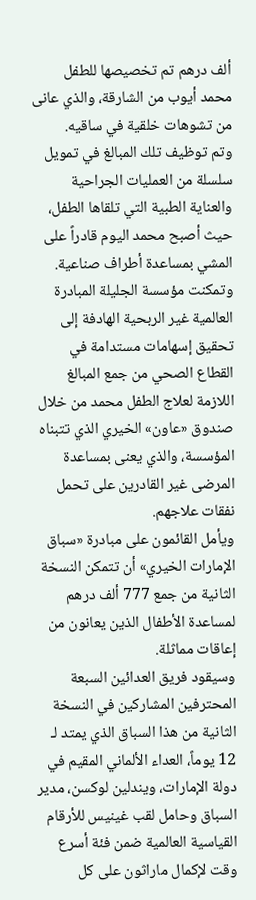ألف درهم تم تخصيصها للطفل محمد أيوب من الشارقة، والذي عانى من تشوهات خلقية في ساقيه.
وتم توظيف تلك المبالغ في تمويل سلسلة من العمليات الجراحية والعناية الطبية التي تلقاها الطفل، حيث أصبح محمد اليوم قادراً على المشي بمساعدة أطراف صناعية.
وتمكنت مؤسسة الجليلة المبادرة العالمية غير الربحية الهادفة إلى تحقيق إسهامات مستدامة في القطاع الصحي من جمع المبالغ اللازمة لعلاج الطفل محمد من خلال صندوق «عاون» الخيري الذي تتبناه المؤسسة، والذي يعنى بمساعدة المرضى غير القادرين على تحمل نفقات علاجهم.
ويأمل القائمون على مبادرة «سباق الإمارات الخيري» أن تتمكن النسخة الثانية من جمع 777 ألف درهم لمساعدة الأطفال الذين يعانون من إعاقات مماثلة.
وسيقود فريق العدائين السبعة المحترفين المشاركين في النسخة الثانية من هذا السباق الذي يمتد لـ 12 يوماً، العداء الألماني المقيم في دولة الإمارات، ويندلين لوكسن، مدير السباق وحامل لقب غينيس للأرقام القياسية العالمية ضمن فئة أسرع وقت لإكمال ماراثون على كل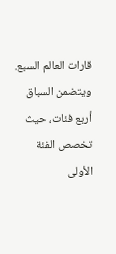قارات العالم السبع.
ويتضمن السباق أربع فئات، حيث تخصص الفئة الأولى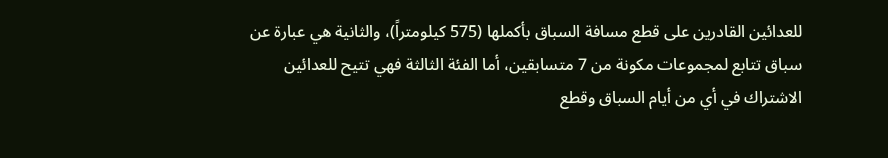للعدائين القادرين على قطع مسافة السباق بأكملها (575 كيلومتراً)، والثانية هي عبارة عن سباق تتابع لمجموعات مكونة من 7 متسابقين، أما الفئة الثالثة فهي تتيح للعدائين الاشتراك في أي من أيام السباق وقطع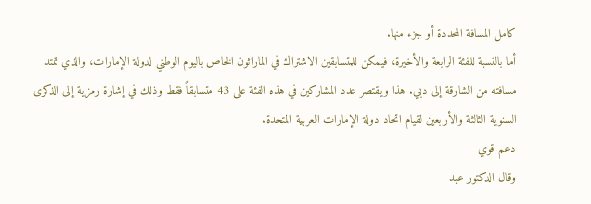كامل المسافة المحددة أو جزء منها.
أما بالنسبة للفئة الرابعة والأخيرة، فيمكن للمتسابقين الاشتراك في الماراثون الخاص باليوم الوطني لدولة الإمارات، والذي تمتد مسافته من الشارقة إلى دبي. هذا ويقتصر عدد المشاركين في هذه الفئة على 43 متسابقاً فقط وذلك في إشارة رمزية إلى الذكرى السنوية الثالثة والأربعين لقيام اتحاد دولة الإمارات العربية المتحدة.
دعم قوي
وقال الدكتور عبد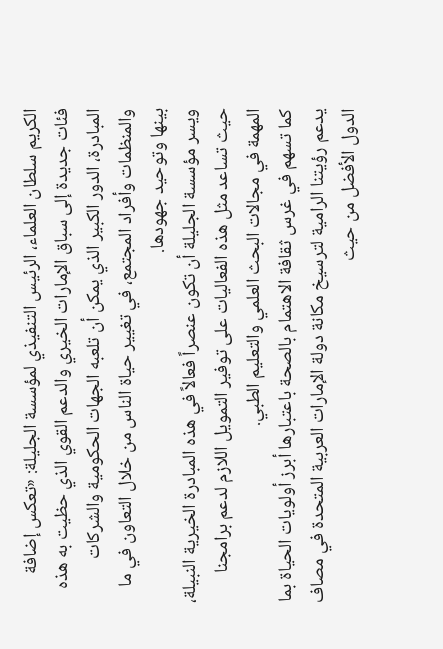الكريم سلطان العلماء، الرئيس التنفيذي لمؤسسة الجليلة: «تعكس إضافة فئات جديدة إلى سباق الإمارات الخيري والدعم القوي الذي حظيت به هذه المبادرة، الدور الكبير الذي يمكن أن تلعبه الجهات الحكومية والشركات والمنظمات وأفراد المجتمع، في تغيير حياة الناس من خلال التعاون في ما بينها وتوحيد جهودها.
ويسر مؤسسة الجليلة أن تكون عنصراً فعالاً في هذه المبادرة الخيرية النبيلة، حيث تساعد مثل هذه الفعاليات على توفير التمويل اللازم لدعم برامجنا المهمة في مجالات البحث العلمي والتعليم الطبي.
كما تسهم في غرس ثقافة الاهتمام بالصحة باعتبارها أبرز أولويات الحياة بما يدعم رؤيتنا الرامية لترسيخ مكانة دولة الإمارات العربية المتحدة في مصاف الدول الأفضل من حيث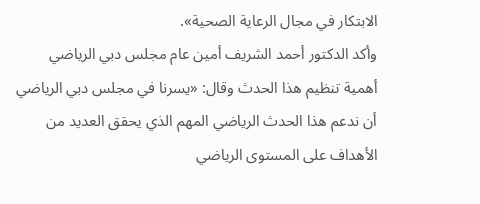الابتكار في مجال الرعاية الصحية».
وأكد الدكتور أحمد الشريف أمين عام مجلس دبي الرياضي أهمية تنظيم هذا الحدث وقال: «يسرنا في مجلس دبي الرياضي أن ندعم هذا الحدث الرياضي المهم الذي يحقق العديد من الأهداف على المستوى الرياضي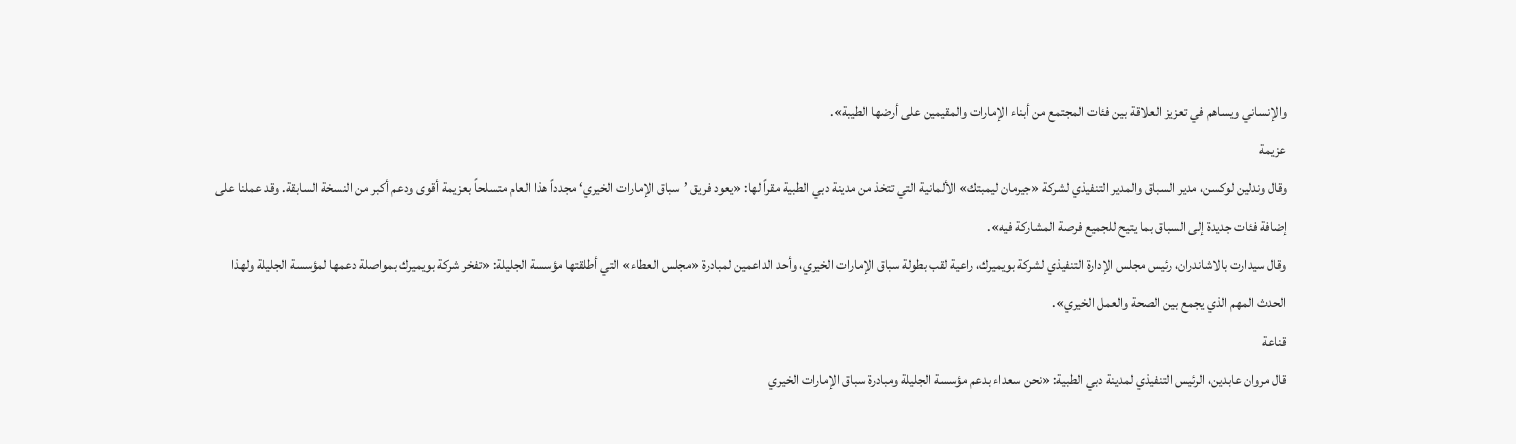والإنساني ويساهم في تعزيز العلاقة بين فئات المجتمع من أبناء الإمارات والمقيمين على أرضها الطيبة».
عزيمة
وقال وندلين لوكسن، مدير السباق والمدير التنفيذي لشركة «جيرمان ليمبتك» الألمانية التي تتخذ من مدينة دبي الطبية مقراً لها: «يعود فريق ’سباق الإمارات الخيري‘ مجدداً هذا العام متسلحاً بعزيمة أقوى ودعم أكبر من النسخة السابقة. وقد عملنا على إضافة فئات جديدة إلى السباق بما يتيح للجميع فرصة المشاركة فيه».
وقال سيدارت بالاشاندران، رئيس مجلس الإدارة التنفيذي لشركة بويميرك، راعية لقب بطولة سباق الإمارات الخيري، وأحد الداعمين لمبادرة «مجلس العطاء» التي أطلقتها مؤسسة الجليلة: «تفخر شركة بويميرك بمواصلة دعمها لمؤسسة الجليلة ولهذا الحدث المهم الذي يجمع بين الصحة والعمل الخيري».
قناعة
قال مروان عابدين، الرئيس التنفيذي لمدينة دبي الطبية: «نحن سعداء بدعم مؤسسة الجليلة ومبادرة سباق الإمارات الخيري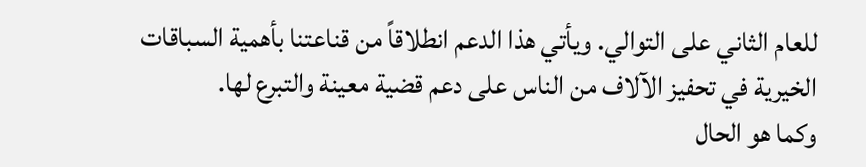للعام الثاني على التوالي. ويأتي هذا الدعم انطلاقاً من قناعتنا بأهمية السباقات الخيرية في تحفيز الآلاف من الناس على دعم قضية معينة والتبرع لها.
وكما هو الحال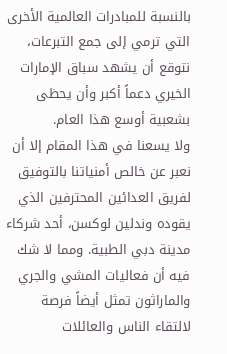بالنسبة للمبادرات العالمية الأخرى التي ترمي إلى جمع التبرعات، نتوقع أن يشهد سباق الإمارات الخيري دعماً أكبر وأن يحظى بشعبية أوسع هذا العام.
ولا يسعنا في هذا المقام إلا أن نعبر عن خالص أمنياتنا بالتوفيق لفريق العدائين المحترفين الذي يقوده وندلين لوكسن، أحد شركاء مدينة دبي الطبية. ومما لا شك فيه أن فعاليات المشي والجري والماراثون تمثل أيضاً فرصة لالتقاء الناس والعائلات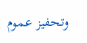وتحفيز عموم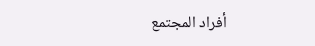أفراد المجتمع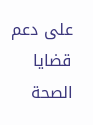على دعم قضايا الصحة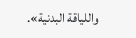واللياقة البدنية».